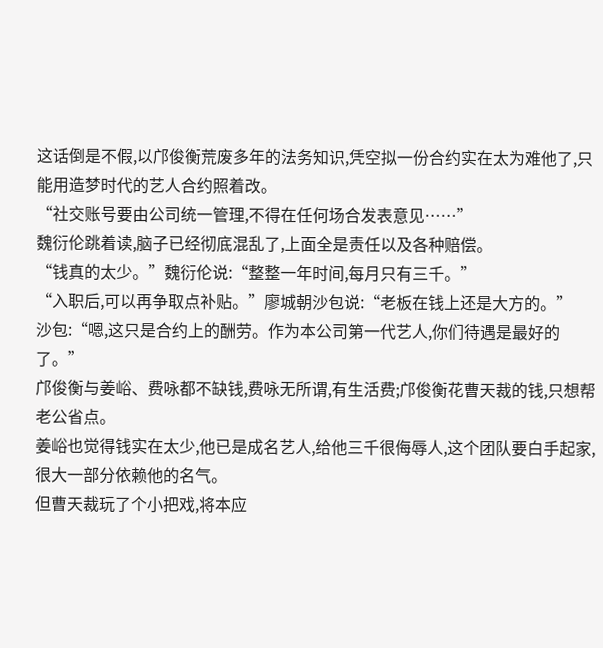这话倒是不假,以邝俊衡荒废多年的法务知识,凭空拟一份合约实在太为难他了,只能用造梦时代的艺人合约照着改。
“社交账号要由公司统一管理,不得在任何场合发表意见……”
魏衍伦跳着读,脑子已经彻底混乱了,上面全是责任以及各种赔偿。
“钱真的太少。”魏衍伦说:“整整一年时间,每月只有三千。”
“入职后,可以再争取点补贴。”廖城朝沙包说:“老板在钱上还是大方的。”
沙包:“嗯,这只是合约上的酬劳。作为本公司第一代艺人,你们待遇是最好的了。”
邝俊衡与姜峪、费咏都不缺钱,费咏无所谓,有生活费;邝俊衡花曹天裁的钱,只想帮老公省点。
姜峪也觉得钱实在太少,他已是成名艺人,给他三千很侮辱人,这个团队要白手起家,很大一部分依赖他的名气。
但曹天裁玩了个小把戏,将本应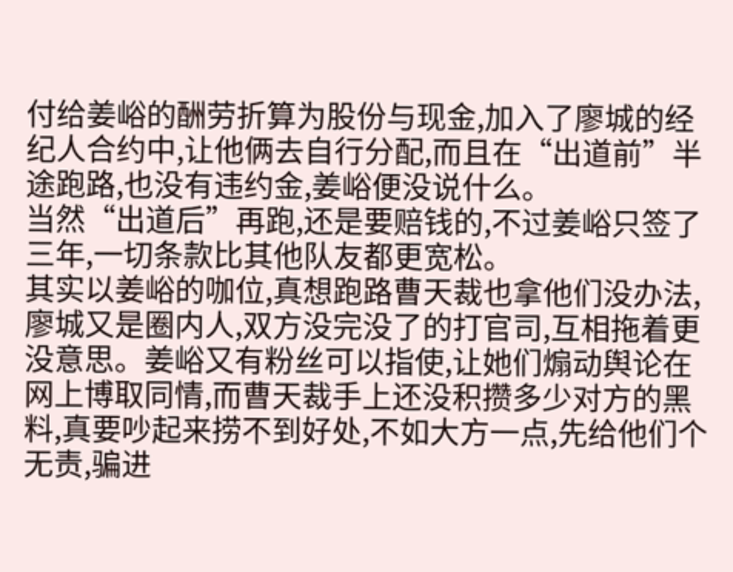付给姜峪的酬劳折算为股份与现金,加入了廖城的经纪人合约中,让他俩去自行分配,而且在“出道前”半途跑路,也没有违约金,姜峪便没说什么。
当然“出道后”再跑,还是要赔钱的,不过姜峪只签了三年,一切条款比其他队友都更宽松。
其实以姜峪的咖位,真想跑路曹天裁也拿他们没办法,廖城又是圈内人,双方没完没了的打官司,互相拖着更没意思。姜峪又有粉丝可以指使,让她们煽动舆论在网上博取同情,而曹天裁手上还没积攒多少对方的黑料,真要吵起来捞不到好处,不如大方一点,先给他们个无责,骗进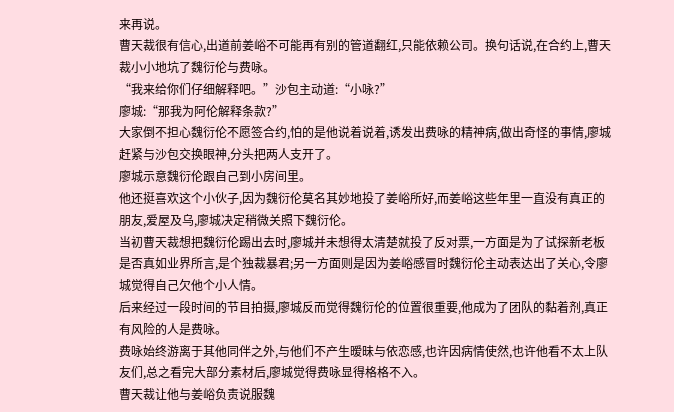来再说。
曹天裁很有信心,出道前姜峪不可能再有别的管道翻红,只能依赖公司。换句话说,在合约上,曹天裁小小地坑了魏衍伦与费咏。
“我来给你们仔细解释吧。”沙包主动道:“小咏?”
廖城:“那我为阿伦解释条款?”
大家倒不担心魏衍伦不愿签合约,怕的是他说着说着,诱发出费咏的精神病,做出奇怪的事情,廖城赶紧与沙包交换眼神,分头把两人支开了。
廖城示意魏衍伦跟自己到小房间里。
他还挺喜欢这个小伙子,因为魏衍伦莫名其妙地投了姜峪所好,而姜峪这些年里一直没有真正的朋友,爱屋及乌,廖城决定稍微关照下魏衍伦。
当初曹天裁想把魏衍伦踢出去时,廖城并未想得太清楚就投了反对票,一方面是为了试探新老板是否真如业界所言,是个独裁暴君;另一方面则是因为姜峪感冒时魏衍伦主动表达出了关心,令廖城觉得自己欠他个小人情。
后来经过一段时间的节目拍摄,廖城反而觉得魏衍伦的位置很重要,他成为了团队的黏着剂,真正有风险的人是费咏。
费咏始终游离于其他同伴之外,与他们不产生暧昧与依恋感,也许因病情使然,也许他看不太上队友们,总之看完大部分素材后,廖城觉得费咏显得格格不入。
曹天裁让他与姜峪负责说服魏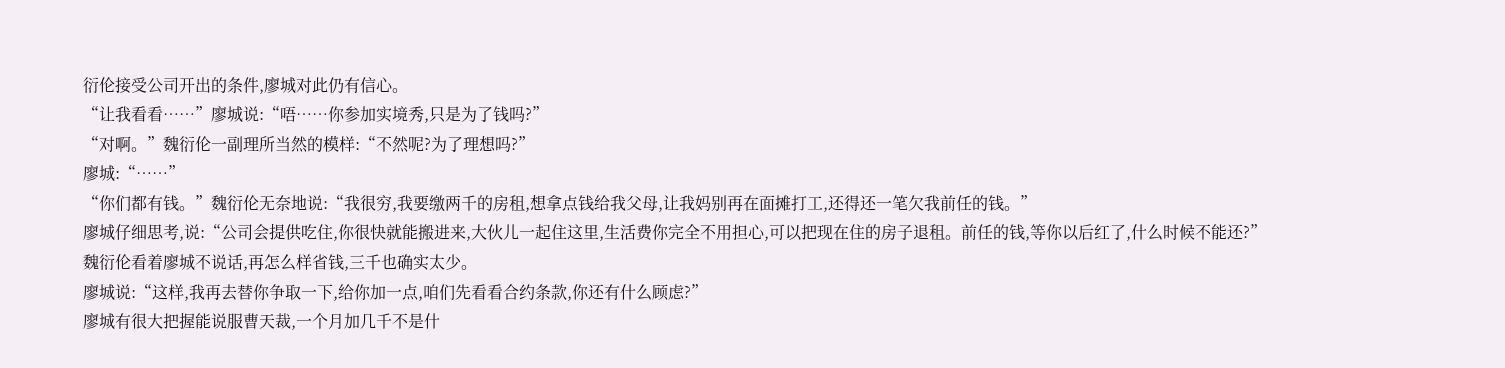衍伦接受公司开出的条件,廖城对此仍有信心。
“让我看看……”廖城说:“唔……你参加实境秀,只是为了钱吗?”
“对啊。”魏衍伦一副理所当然的模样:“不然呢?为了理想吗?”
廖城:“……”
“你们都有钱。”魏衍伦无奈地说:“我很穷,我要缴两千的房租,想拿点钱给我父母,让我妈别再在面摊打工,还得还一笔欠我前任的钱。”
廖城仔细思考,说:“公司会提供吃住,你很快就能搬进来,大伙儿一起住这里,生活费你完全不用担心,可以把现在住的房子退租。前任的钱,等你以后红了,什么时候不能还?”
魏衍伦看着廖城不说话,再怎么样省钱,三千也确实太少。
廖城说:“这样,我再去替你争取一下,给你加一点,咱们先看看合约条款,你还有什么顾虑?”
廖城有很大把握能说服曹天裁,一个月加几千不是什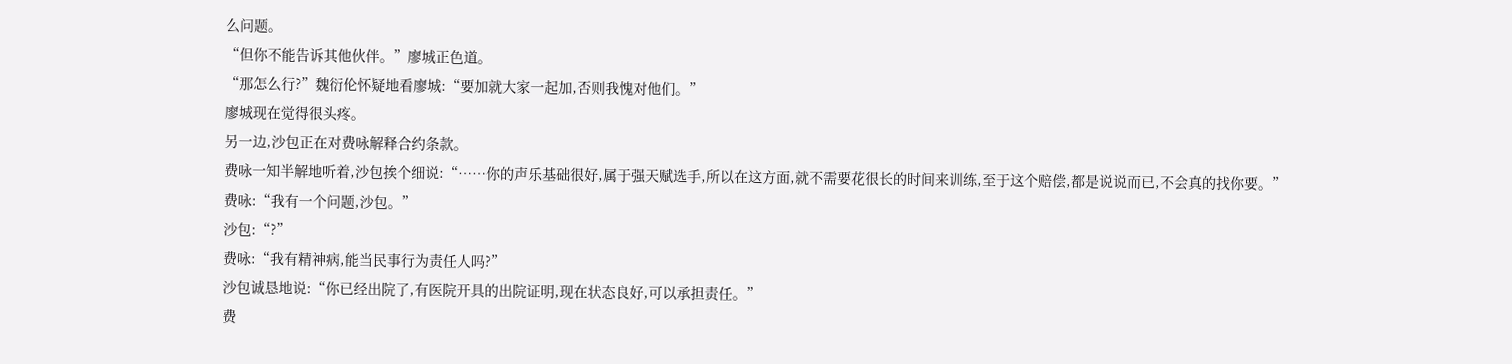么问题。
“但你不能告诉其他伙伴。”廖城正色道。
“那怎么行?”魏衍伦怀疑地看廖城:“要加就大家一起加,否则我愧对他们。”
廖城现在觉得很头疼。
另一边,沙包正在对费咏解释合约条款。
费咏一知半解地听着,沙包挨个细说:“……你的声乐基础很好,属于强天赋选手,所以在这方面,就不需要花很长的时间来训练,至于这个赔偿,都是说说而已,不会真的找你要。”
费咏:“我有一个问题,沙包。”
沙包:“?”
费咏:“我有精神病,能当民事行为责任人吗?”
沙包诚恳地说:“你已经出院了,有医院开具的出院证明,现在状态良好,可以承担责任。”
费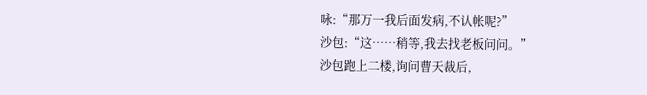咏:“那万一我后面发病,不认帐呢?”
沙包:“这……稍等,我去找老板问问。”
沙包跑上二楼,询问曹天裁后,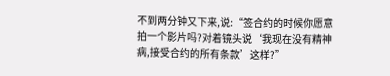不到两分钟又下来,说:“签合约的时候你愿意拍一个影片吗?对着镜头说‘我现在没有精神病,接受合约的所有条款’这样?”